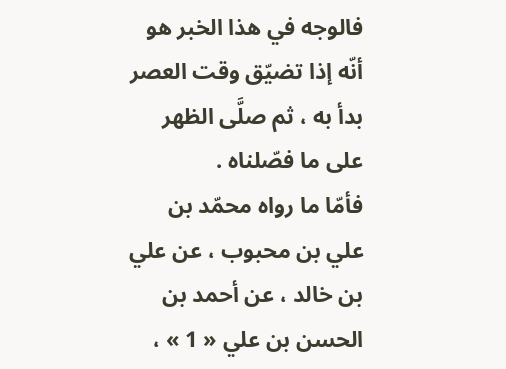فالوجه في هذا الخبر هو أنّه إذا تضيّق وقت العصر بدأ به ، ثم صلَّى الظهر على ما فصّلناه .
فأمّا ما رواه محمّد بن علي بن محبوب ، عن علي بن خالد ، عن أحمد بن الحسن بن علي « 1 » ،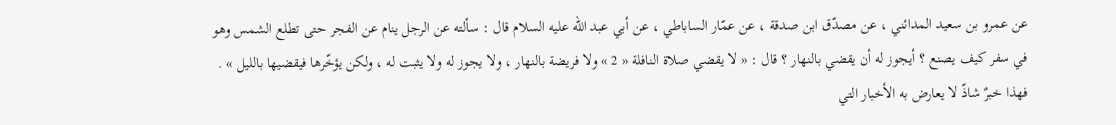عن عمرو بن سعيد المدائني ، عن مصدّق ابن صدقة ، عن عمّار الساباطي ، عن أبي عبد الله عليه السلام قال : سألته عن الرجل ينام عن الفجر حتى تطلع الشمس وهو في سفر كيف يصنع ؟ أيجوز له أن يقضي بالنهار ؟ قال : « لا يقضي صلاة النافلة « 2 » ولا فريضة بالنهار ، ولا يجوز له ولا يثبت له ، ولكن يؤخّرها فيقضيها بالليل » .
فهذا خبرٌ شاذّ لا يعارض به الأخبار التي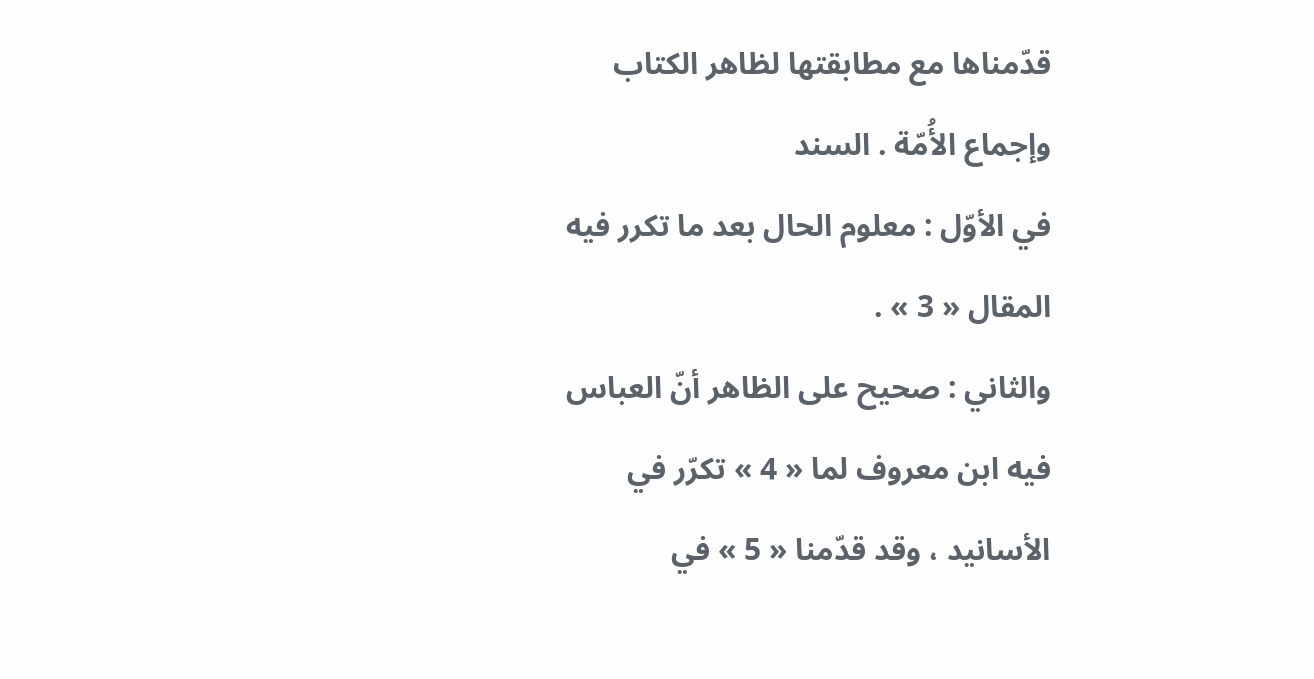قدّمناها مع مطابقتها لظاهر الكتاب وإجماع الأُمّة . السند
في الأوّل : معلوم الحال بعد ما تكرر فيه المقال « 3 » .
والثاني : صحيح على الظاهر أنّ العباس فيه ابن معروف لما « 4 » تكرّر في الأسانيد ، وقد قدّمنا « 5 » في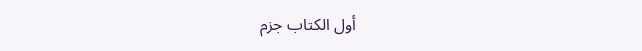أول الكتاب جزم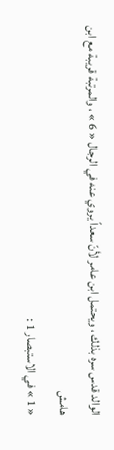الوالد قدس سره بذلك ، ويحتمل ابن عامر لأنّ سعداً يروي عنه في الرجال « 6 » ، والمرتبة قريبة مع ابن
هامش
« 1 » في الاستبصار 1 :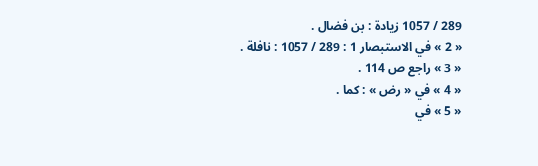289 / 1057 زيادة : بن فضال .
« 2 » في الاستبصار 1 : 289 / 1057 : نافلة .
« 3 » راجع ص 114 .
« 4 » في « رض » : كما .
« 5 » في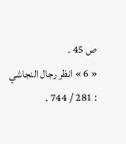ص 45 .
« 6 » انظر رجال النجاشي : 281 / 744 .